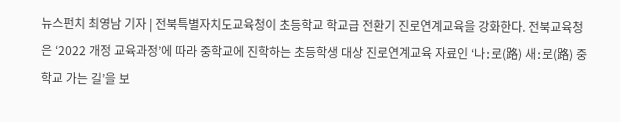뉴스펀치 최영남 기자 | 전북특별자치도교육청이 초등학교 학교급 전환기 진로연계교육을 강화한다. 전북교육청은 ‘2022 개정 교육과정’에 따라 중학교에 진학하는 초등학생 대상 진로연계교육 자료인 ‘나ː로(路) 새ː로(路) 중학교 가는 길’을 보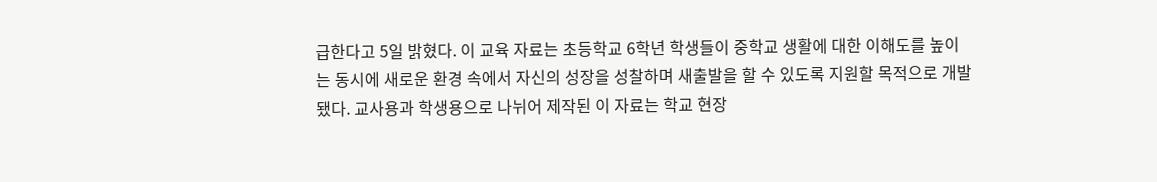급한다고 5일 밝혔다. 이 교육 자료는 초등학교 6학년 학생들이 중학교 생활에 대한 이해도를 높이는 동시에 새로운 환경 속에서 자신의 성장을 성찰하며 새출발을 할 수 있도록 지원할 목적으로 개발됐다. 교사용과 학생용으로 나뉘어 제작된 이 자료는 학교 현장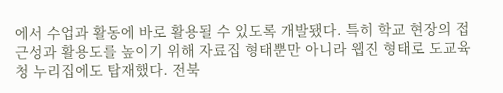에서 수업과 활동에 바로 활용될 수 있도록 개발됐다. 특히 학교 현장의 접근성과 활용도를 높이기 위해 자료집 형태뿐만 아니라 웹진 형태로 도교육청 누리집에도 탑재했다. 전북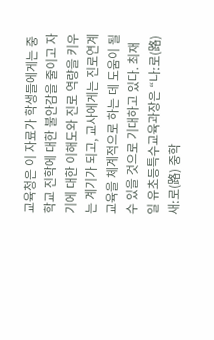교육청은 이 자료가 학생들에게는 중학교 진학에 대한 불안감을 줄이고 자기에 대한 이해도와 진로 역량을 키우는 계기가 되고, 교사에게는 진로연계교육을 체계적으로 하는 데 도움이 될 수 있을 것으로 기대하고 있다. 최재일 유초등특수교육과장은 “나ː로(路) 새ː로(路) 중학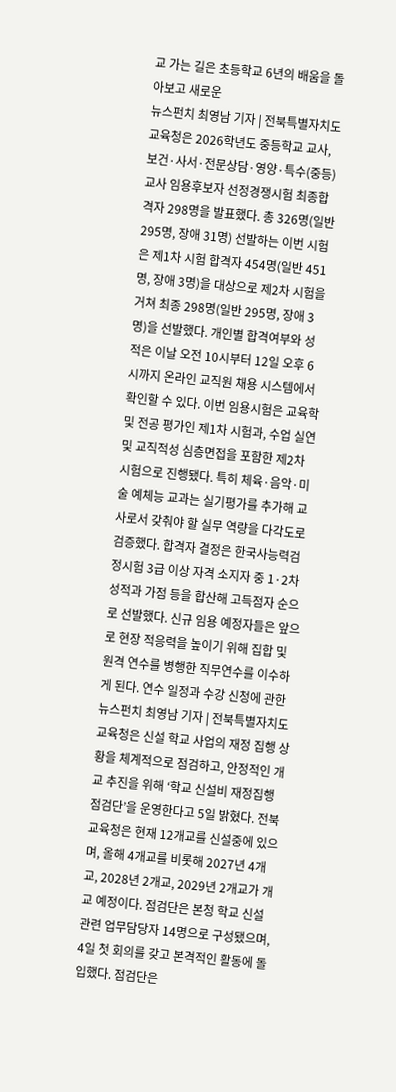교 가는 길은 초등학교 6년의 배움을 돌아보고 새로운
뉴스펀치 최영남 기자 | 전북특별자치도교육청은 2026학년도 중등학교 교사, 보건·사서·전문상담·영양·특수(중등)교사 임용후보자 선정경쟁시험 최종합격자 298명을 발표했다. 총 326명(일반 295명, 장애 31명) 선발하는 이번 시험은 제1차 시험 합격자 454명(일반 451명, 장애 3명)을 대상으로 제2차 시험을 거쳐 최종 298명(일반 295명, 장애 3명)을 선발했다. 개인별 합격여부와 성적은 이날 오전 10시부터 12일 오후 6시까지 온라인 교직원 채용 시스템에서 확인할 수 있다. 이번 임용시험은 교육학 및 전공 평가인 제1차 시험과, 수업 실연 및 교직적성 심층면접을 포함한 제2차 시험으로 진행됐다. 특히 체육·음악·미술 예체능 교과는 실기평가를 추가해 교사로서 갖춰야 할 실무 역량을 다각도로 검증했다. 합격자 결정은 한국사능력검정시험 3급 이상 자격 소지자 중 1·2차 성적과 가점 등을 합산해 고득점자 순으로 선발했다. 신규 임용 예정자들은 앞으로 현장 적응력을 높이기 위해 집합 및 원격 연수를 병행한 직무연수를 이수하게 된다. 연수 일정과 수강 신청에 관한
뉴스펀치 최영남 기자 | 전북특별자치도교육청은 신설 학교 사업의 재정 집행 상황을 체계적으로 점검하고, 안정적인 개교 추진을 위해 ‘학교 신설비 재정집행 점검단’을 운영한다고 5일 밝혔다. 전북교육청은 현재 12개교를 신설중에 있으며, 올해 4개교를 비롯해 2027년 4개교, 2028년 2개교, 2029년 2개교가 개교 예정이다. 점검단은 본청 학교 신설 관련 업무담당자 14명으로 구성됐으며, 4일 첫 회의를 갖고 본격적인 활동에 돌입했다. 점검단은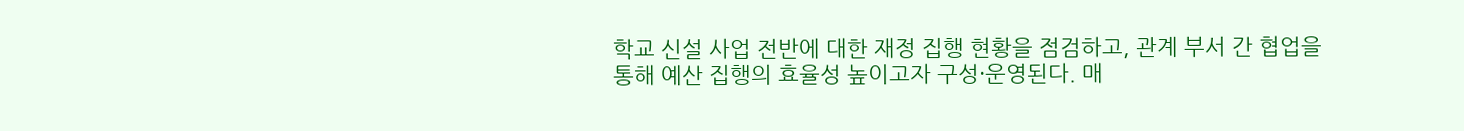학교 신설 사업 전반에 대한 재정 집행 현황을 점검하고, 관계 부서 간 협업을 통해 예산 집행의 효율성 높이고자 구성·운영된다. 매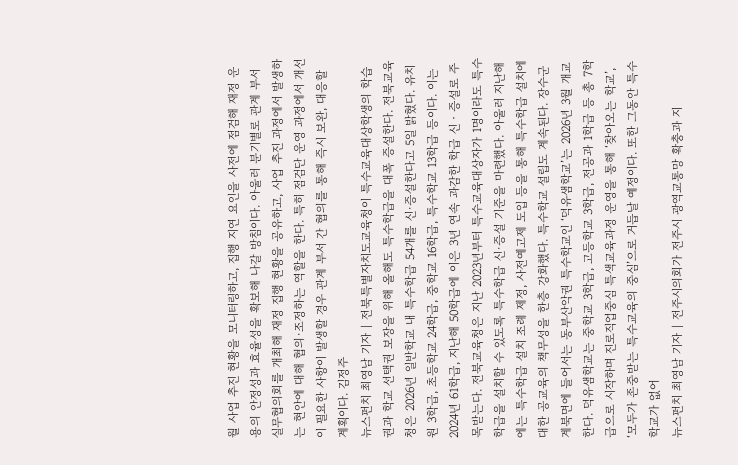월 사업 추진 현황을 모니터링하고, 집행 지연 요인을 사전에 점검해 재정 운용의 안정성과 효율성을 확보해 나갈 방침이다. 아울러 분기별로 관계 부서 실무협의회를 개최해 재정 집행 현황을 공유하고, 사업 추진 과정에서 발생하는 현안에 대해 협의·조정하는 역할을 한다. 특히 점검단 운영 과정에서 개선이 필요한 사항이 발생할 경우 관계 부서 간 협의를 통해 즉시 보완, 대응할 계획이다. 김정주
뉴스펀치 최영남 기자 | 전북특별자치도교육청이 특수교육대상학생의 학습권과 학교 선택권 보장을 위해 올해도 특수학급을 대폭 증설한다. 전북교육청은 2026년 일반학교 내 특수학급 54개를 신·증설한다고 5일 밝혔다. 유치원 3학급, 초등학교 24학급, 중학교 16학급, 특수학교 13학급 등이다. 이는 2024년 61학급, 지난해 50학급에 이은 3년 연속 과감한 학급 신‧증설로 주목받는다. 전북교육청은 지난 2023년부터 특수교육대상자가 1명이라도 특수학급을 설치할 수 있도록 특수학급 신·증설 기준을 마련했다. 아울러 지난해에는 특수학급 설치 조례 제정, 사전예고제 도입 등을 통해 특수학급 설치에 대한 공교육의 책무성을 한층 강화했다. 특수학교 설립도 계속된다. 장수군 계북면에 들어서는 동부산악권 특수학교인 ‘덕유샘학교’는 2026년 3월 개교한다. 덕유샘학교는 중학교 3학급, 고등학교 3학급, 전공과 1학급 등 총 7학급으로 시작하며 진로직업중심 특색교육과정 운영을 통해 ‘찾아오는 학교’, ‘모두가 존중받는 특수교육의 중심’으로 거듭날 예정이다. 또한 그동안 특수학교가 없어
뉴스펀치 최영남 기자 | 전주시의회가 전주시 광역교통망 확충과 지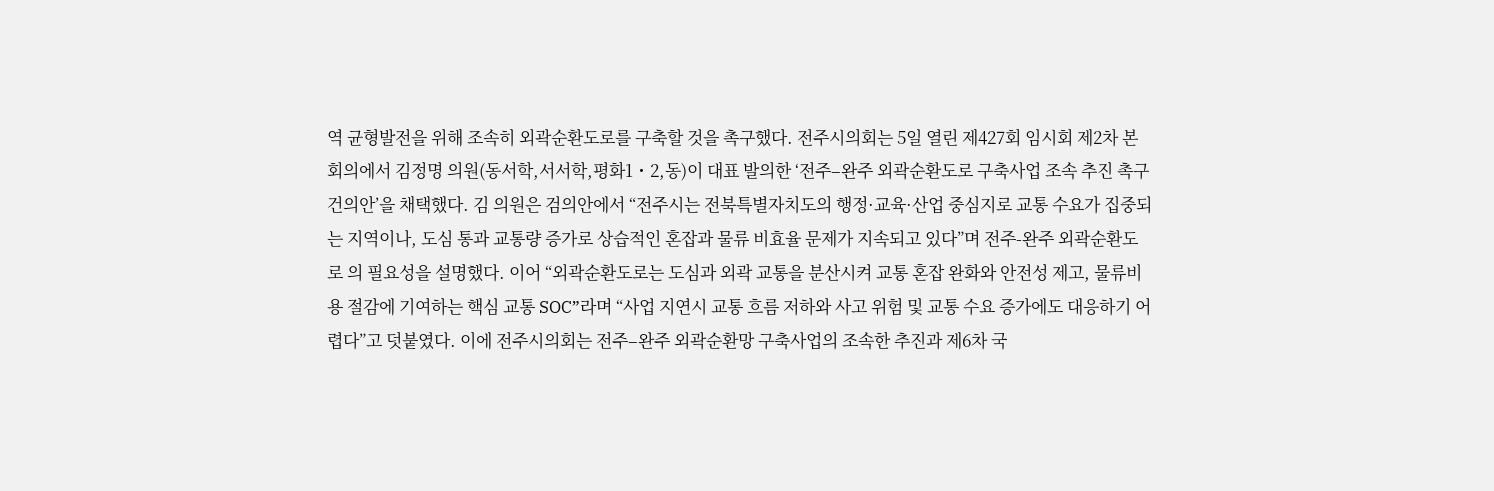역 균형발전을 위해 조속히 외곽순환도로를 구축할 것을 촉구했다. 전주시의회는 5일 열린 제427회 임시회 제2차 본회의에서 김정명 의원(동서학,서서학,평화1・2,동)이 대표 발의한 ‘전주–완주 외곽순환도로 구축사업 조속 추진 촉구 건의안’을 채택했다. 김 의원은 검의안에서 “전주시는 전북특별자치도의 행정·교육·산업 중심지로 교통 수요가 집중되는 지역이나, 도심 통과 교통량 증가로 상습적인 혼잡과 물류 비효율 문제가 지속되고 있다”며 전주-완주 외곽순환도로 의 필요성을 설명했다. 이어 “외곽순환도로는 도심과 외곽 교통을 분산시켜 교통 혼잡 완화와 안전성 제고, 물류비용 절감에 기여하는 핵심 교통 SOC”라며 “사업 지연시 교통 흐름 저하와 사고 위험 및 교통 수요 증가에도 대응하기 어렵다”고 덧붙였다. 이에 전주시의회는 전주–완주 외곽순환망 구축사업의 조속한 추진과 제6차 국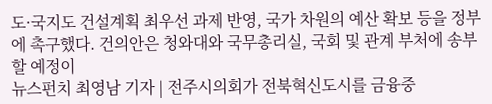도·국지도 건설계획 최우선 과제 반영, 국가 차원의 예산 확보 등을 정부에 촉구했다. 건의안은 청와대와 국무총리실, 국회 및 관계 부처에 송부할 예정이
뉴스펀치 최영남 기자 | 전주시의회가 전북혁신도시를 금융중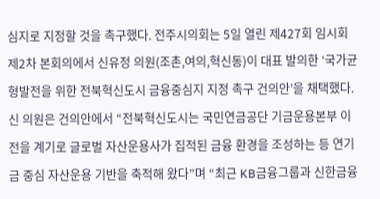심지로 지정할 것을 촉구했다. 전주시의회는 5일 열린 제427회 임시회 제2차 본회의에서 신유정 의원(조촌,여의,혁신동)이 대표 발의한 ‘국가균형발전을 위한 전북혁신도시 금융중심지 지정 촉구 건의안’을 채택했다. 신 의원은 건의안에서 “전북혁신도시는 국민연금공단 기금운용본부 이전을 계기로 글로벌 자산운용사가 집적된 금융 환경을 조성하는 등 연기금 중심 자산운용 기반을 축적해 왔다”며 “최근 KB금융그룹과 신한금융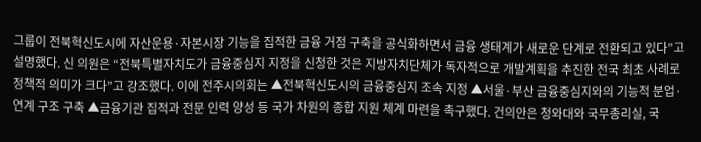그룹이 전북혁신도시에 자산운용·자본시장 기능을 집적한 금융 거점 구축을 공식화하면서 금융 생태계가 새로운 단계로 전환되고 있다”고 설명했다. 신 의원은 “전북특별자치도가 금융중심지 지정을 신청한 것은 지방자치단체가 독자적으로 개발계획을 추진한 전국 최초 사례로 정책적 의미가 크다”고 강조했다. 이에 전주시의회는 ▲전북혁신도시의 금융중심지 조속 지정 ▲서울·부산 금융중심지와의 기능적 분업·연계 구조 구축 ▲금융기관 집적과 전문 인력 양성 등 국가 차원의 종합 지원 체계 마련을 촉구했다. 건의안은 청와대와 국무총리실, 국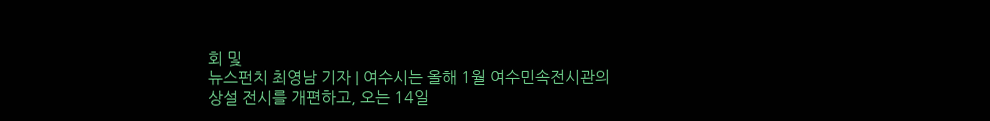회 및
뉴스펀치 최영남 기자 | 여수시는 올해 1월 여수민속전시관의 상설 전시를 개편하고, 오는 14일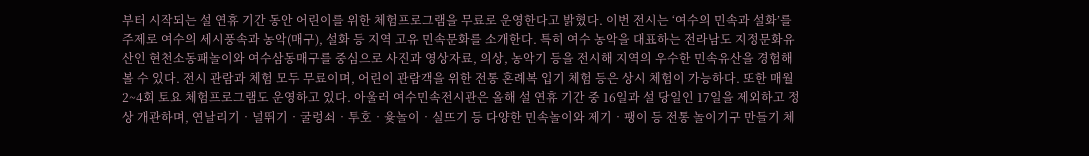부터 시작되는 설 연휴 기간 동안 어린이를 위한 체험프로그램을 무료로 운영한다고 밝혔다. 이번 전시는 ‘여수의 민속과 설화’를 주제로 여수의 세시풍속과 농악(매구), 설화 등 지역 고유 민속문화를 소개한다. 특히 여수 농악을 대표하는 전라남도 지정문화유산인 현천소동패놀이와 여수삼동매구를 중심으로 사진과 영상자료, 의상, 농악기 등을 전시해 지역의 우수한 민속유산을 경험해 볼 수 있다. 전시 관람과 체험 모두 무료이며, 어린이 관람객을 위한 전통 혼례복 입기 체험 등은 상시 체험이 가능하다. 또한 매월 2~4회 토요 체험프로그램도 운영하고 있다. 아울러 여수민속전시관은 올해 설 연휴 기간 중 16일과 설 당일인 17일을 제외하고 정상 개관하며, 연날리기‧널뛰기‧굴렁쇠‧투호‧윷놀이‧실뜨기 등 다양한 민속놀이와 제기‧팽이 등 전통 놀이기구 만들기 체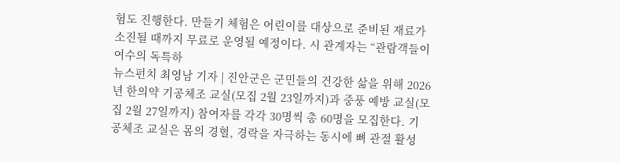험도 진행한다. 만들기 체험은 어린이를 대상으로 준비된 재료가 소진될 때까지 무료로 운영될 예정이다. 시 관계자는 “관람객들이 여수의 독특하
뉴스펀치 최영남 기자 | 진안군은 군민들의 건강한 삶을 위해 2026년 한의약 기공체조 교실(모집 2월 23일까지)과 중풍 예방 교실(모집 2월 27일까지) 참여자를 각각 30명씩 총 60명을 모집한다. 기공체조 교실은 몸의 경혈, 경락을 자극하는 동시에 뼈 관절 활성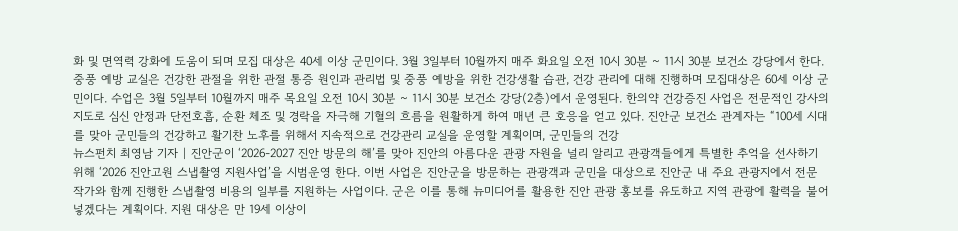화 및 면역력 강화에 도움이 되며 모집 대상은 40세 이상 군민이다. 3월 3일부터 10월까지 매주 화요일 오전 10시 30분 ~ 11시 30분 보건소 강당에서 한다. 중풍 예방 교실은 건강한 관절을 위한 관절 통증 원인과 관리법 및 중풍 예방을 위한 건강생활 습관, 건강 관리에 대해 진행하며 모집대상은 60세 이상 군민이다. 수업은 3월 5일부터 10월까지 매주 목요일 오전 10시 30분 ~ 11시 30분 보건소 강당(2층)에서 운영된다. 한의약 건강증진 사업은 전문적인 강사의 지도로 심신 안정과 단전호흡, 순환 체조 및 경락을 자극해 기혈의 흐름을 원활하게 하여 매년 큰 호응을 얻고 있다. 진안군 보건소 관계자는 “100세 시대를 맞아 군민들의 건강하고 활기찬 노후를 위해서 지속적으로 건강관리 교실을 운영할 계획이며, 군민들의 건강
뉴스펀치 최영남 기자 | 진안군이 ‘2026-2027 진안 방문의 해’를 맞아 진안의 아름다운 관광 자원을 널리 알리고 관광객들에게 특별한 추억을 선사하기 위해 ‘2026 진안고원 스냅촬영 지원사업’을 시범운영 한다. 이번 사업은 진안군을 방문하는 관광객과 군민을 대상으로 진안군 내 주요 관광지에서 전문 작가와 함께 진행한 스냅촬영 비용의 일부를 지원하는 사업이다. 군은 이를 통해 뉴미디어를 활용한 진안 관광 홍보를 유도하고 지역 관광에 활력을 불어넣겠다는 계획이다. 지원 대상은 만 19세 이상이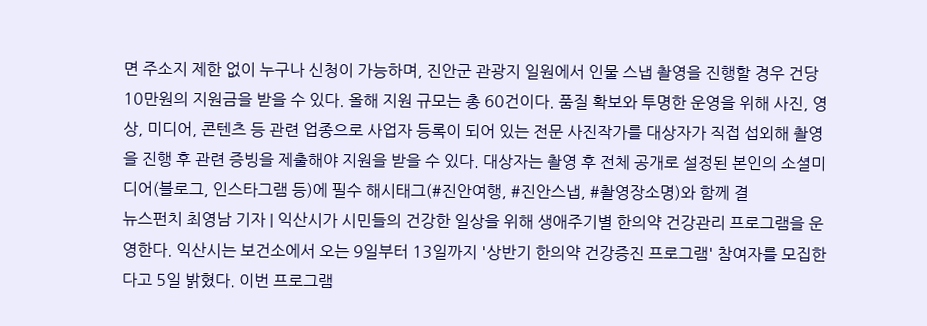면 주소지 제한 없이 누구나 신청이 가능하며, 진안군 관광지 일원에서 인물 스냅 촬영을 진행할 경우 건당 10만원의 지원금을 받을 수 있다. 올해 지원 규모는 총 60건이다. 품질 확보와 투명한 운영을 위해 사진, 영상, 미디어, 콘텐츠 등 관련 업종으로 사업자 등록이 되어 있는 전문 사진작가를 대상자가 직접 섭외해 촬영을 진행 후 관련 증빙을 제출해야 지원을 받을 수 있다. 대상자는 촬영 후 전체 공개로 설정된 본인의 소셜미디어(블로그, 인스타그램 등)에 필수 해시태그(#진안여행, #진안스냅, #촬영장소명)와 함께 결
뉴스펀치 최영남 기자 | 익산시가 시민들의 건강한 일상을 위해 생애주기별 한의약 건강관리 프로그램을 운영한다. 익산시는 보건소에서 오는 9일부터 13일까지 '상반기 한의약 건강증진 프로그램' 참여자를 모집한다고 5일 밝혔다. 이번 프로그램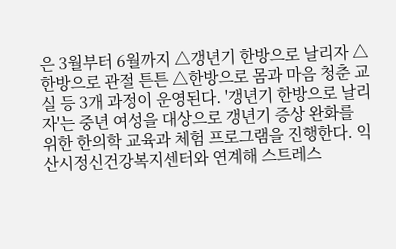은 3월부터 6월까지 △갱년기 한방으로 날리자 △한방으로 관절 튼튼 △한방으로 몸과 마음 청춘 교실 등 3개 과정이 운영된다. '갱년기 한방으로 날리자'는 중년 여성을 대상으로 갱년기 증상 완화를 위한 한의학 교육과 체험 프로그램을 진행한다. 익산시정신건강복지센터와 연계해 스트레스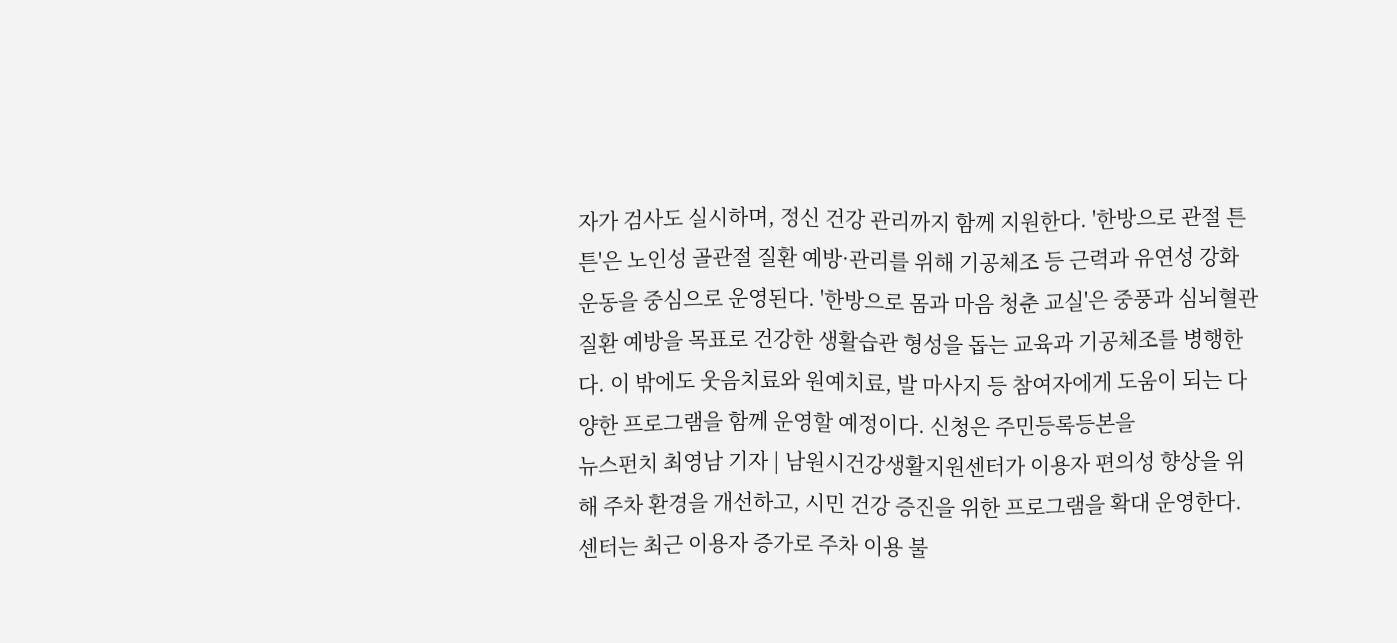자가 검사도 실시하며, 정신 건강 관리까지 함께 지원한다. '한방으로 관절 튼튼'은 노인성 골관절 질환 예방·관리를 위해 기공체조 등 근력과 유연성 강화 운동을 중심으로 운영된다. '한방으로 몸과 마음 청춘 교실'은 중풍과 심뇌혈관 질환 예방을 목표로 건강한 생활습관 형성을 돕는 교육과 기공체조를 병행한다. 이 밖에도 웃음치료와 원예치료, 발 마사지 등 참여자에게 도움이 되는 다양한 프로그램을 함께 운영할 예정이다. 신청은 주민등록등본을
뉴스펀치 최영남 기자 | 남원시건강생활지원센터가 이용자 편의성 향상을 위해 주차 환경을 개선하고, 시민 건강 증진을 위한 프로그램을 확대 운영한다. 센터는 최근 이용자 증가로 주차 이용 불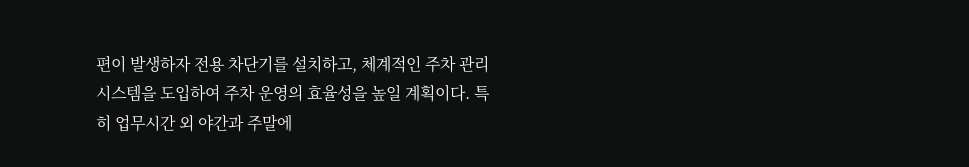편이 발생하자 전용 차단기를 설치하고, 체계적인 주차 관리 시스템을 도입하여 주차 운영의 효율성을 높일 계획이다. 특히 업무시간 외 야간과 주말에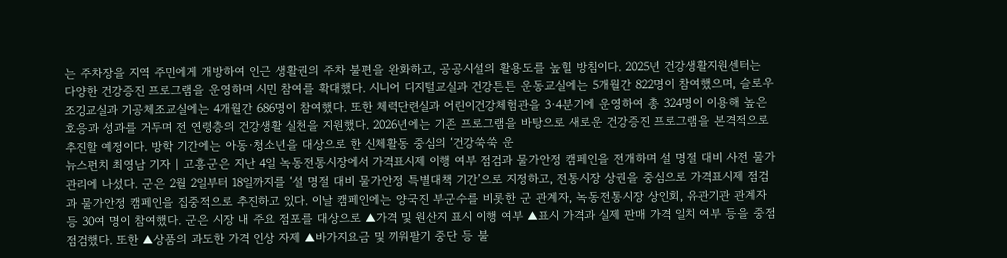는 주차장을 지역 주민에게 개방하여 인근 생활권의 주차 불편을 완화하고, 공공시설의 활용도를 높힐 방침이다. 2025년 건강생활지원센터는 다양한 건강증진 프로그램을 운영하며 시민 참여를 확대했다. 시니어 디지털교실과 건강튼튼 운동교실에는 5개월간 822명이 참여했으며, 슬로우조깅교실과 기공체조교실에는 4개월간 686명이 참여했다. 또한 체력단련실과 어린이건강체험관을 3·4분기에 운영하여 총 324명이 이용해 높은 호응과 성과를 거두며 전 연령층의 건강생활 실천을 지원했다. 2026년에는 기존 프로그램을 바탕으로 새로운 건강증진 프로그램을 본격적으로 추진할 예정이다. 방학 기간에는 아동·청소년을 대상으로 한 신체활동 중심의 ‘건강쑥쑥 운
뉴스펀치 최영남 기자 | 고흥군은 지난 4일 녹동전통시장에서 가격표시제 이행 여부 점검과 물가안정 캠페인을 전개하며 설 명절 대비 사전 물가 관리에 나섰다. 군은 2월 2일부터 18일까지를 ‘설 명절 대비 물가안정 특별대책 기간’으로 지정하고, 전통시장 상권을 중심으로 가격표시제 점검과 물가안정 캠페인을 집중적으로 추진하고 있다. 이날 캠페인에는 양국진 부군수를 비롯한 군 관계자, 녹동전통시장 상인회, 유관기관 관계자 등 30여 명이 참여했다. 군은 시장 내 주요 점포를 대상으로 ▲가격 및 원산지 표시 이행 여부 ▲표시 가격과 실제 판매 가격 일치 여부 등을 중점 점검했다. 또한 ▲상품의 과도한 가격 인상 자제 ▲바가지요금 및 끼워팔기 중단 등 불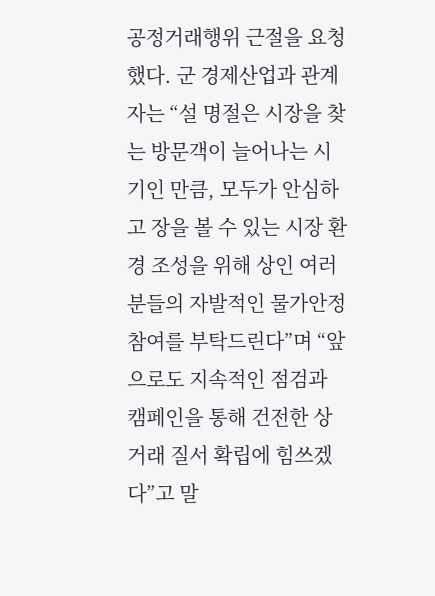공정거래행위 근절을 요청했다. 군 경제산업과 관계자는 “설 명절은 시장을 찾는 방문객이 늘어나는 시기인 만큼, 모두가 안심하고 장을 볼 수 있는 시장 환경 조성을 위해 상인 여러분들의 자발적인 물가안정 참여를 부탁드린다”며 “앞으로도 지속적인 점검과 캠페인을 통해 건전한 상거래 질서 확립에 힘쓰겠다”고 말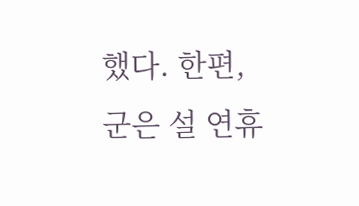했다. 한편, 군은 설 연휴